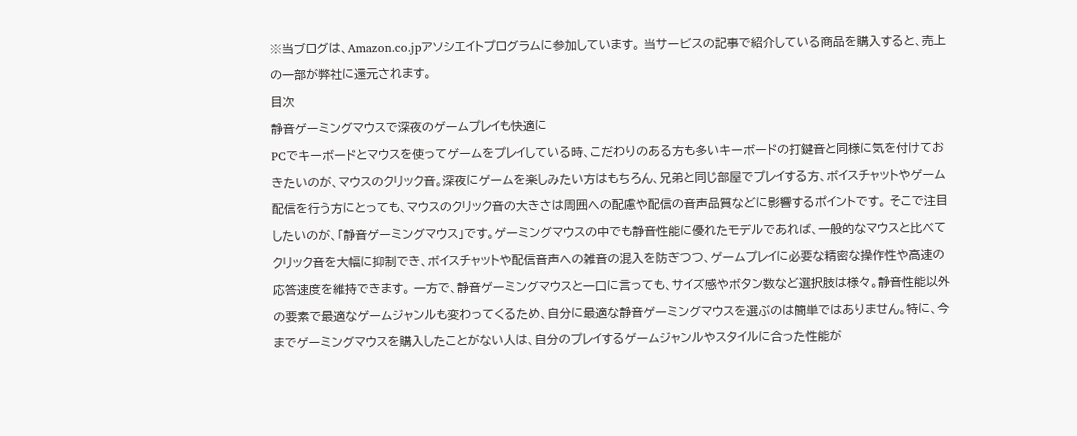※当ブログは、Amazon.co.jpアソシエイトプログラムに参加しています。 当サービスの記事で紹介している商品を購入すると、売上の一部が弊社に還元されます。
目次
静音ゲーミングマウスで深夜のゲームプレイも快適に
PCでキーボードとマウスを使ってゲームをプレイしている時、こだわりのある方も多いキーボードの打鍵音と同様に気を付けておきたいのが、マウスのクリック音。深夜にゲームを楽しみたい方はもちろん、兄弟と同じ部屋でプレイする方、ボイスチャットやゲーム配信を行う方にとっても、マウスのクリック音の大きさは周囲への配慮や配信の音声品質などに影響するポイントです。 そこで注目したいのが、「静音ゲーミングマウス」です。ゲーミングマウスの中でも静音性能に優れたモデルであれば、一般的なマウスと比べてクリック音を大幅に抑制でき、ボイスチャットや配信音声への雑音の混入を防ぎつつ、ゲームプレイに必要な精密な操作性や高速の応答速度を維持できます。 一方で、静音ゲーミングマウスと一口に言っても、サイズ感やボタン数など選択肢は様々。静音性能以外の要素で最適なゲームジャンルも変わってくるため、自分に最適な静音ゲーミングマウスを選ぶのは簡単ではありません。特に、今までゲーミングマウスを購入したことがない人は、自分のプレイするゲームジャンルやスタイルに合った性能が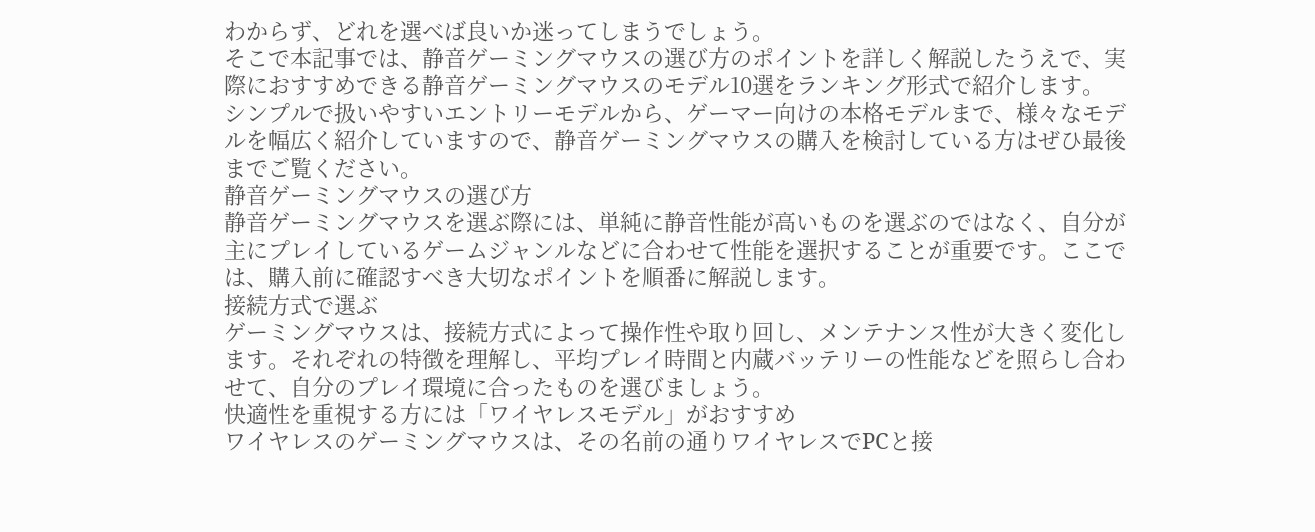わからず、どれを選べば良いか迷ってしまうでしょう。
そこで本記事では、静音ゲーミングマウスの選び方のポイントを詳しく解説したうえで、実際におすすめできる静音ゲーミングマウスのモデル10選をランキング形式で紹介します。 シンプルで扱いやすいエントリーモデルから、ゲーマー向けの本格モデルまで、様々なモデルを幅広く紹介していますので、静音ゲーミングマウスの購入を検討している方はぜひ最後までご覧ください。
静音ゲーミングマウスの選び方
静音ゲーミングマウスを選ぶ際には、単純に静音性能が高いものを選ぶのではなく、自分が主にプレイしているゲームジャンルなどに合わせて性能を選択することが重要です。ここでは、購入前に確認すべき大切なポイントを順番に解説します。
接続方式で選ぶ
ゲーミングマウスは、接続方式によって操作性や取り回し、メンテナンス性が大きく変化します。それぞれの特徴を理解し、平均プレイ時間と内蔵バッテリーの性能などを照らし合わせて、自分のプレイ環境に合ったものを選びましょう。
快適性を重視する方には「ワイヤレスモデル」がおすすめ
ワイヤレスのゲーミングマウスは、その名前の通りワイヤレスでPCと接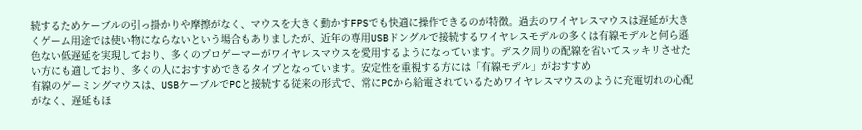続するためケーブルの引っ掛かりや摩擦がなく、マウスを大きく動かすFPSでも快適に操作できるのが特徴。過去のワイヤレスマウスは遅延が大きくゲーム用途では使い物にならないという場合もありましたが、近年の専用USBドングルで接続するワイヤレスモデルの多くは有線モデルと何ら遜色ない低遅延を実現しており、多くのプロゲーマーがワイヤレスマウスを愛用するようになっています。デスク周りの配線を省いてスッキリさせたい方にも適しており、多くの人におすすめできるタイプとなっています。安定性を重視する方には「有線モデル」がおすすめ
有線のゲーミングマウスは、USBケーブルでPCと接続する従来の形式で、常にPCから給電されているためワイヤレスマウスのように充電切れの心配がなく、遅延もほ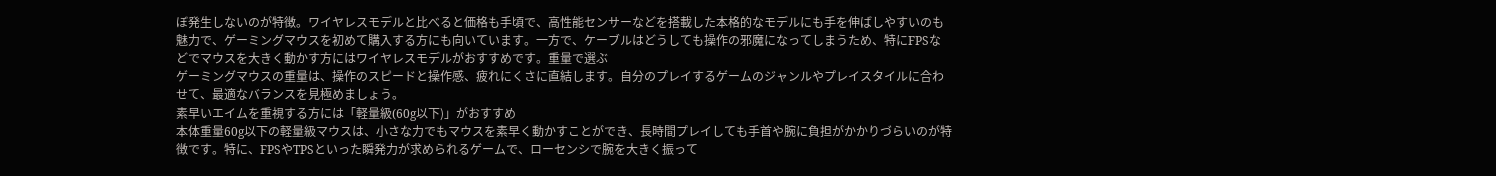ぼ発生しないのが特徴。ワイヤレスモデルと比べると価格も手頃で、高性能センサーなどを搭載した本格的なモデルにも手を伸ばしやすいのも魅力で、ゲーミングマウスを初めて購入する方にも向いています。一方で、ケーブルはどうしても操作の邪魔になってしまうため、特にFPSなどでマウスを大きく動かす方にはワイヤレスモデルがおすすめです。重量で選ぶ
ゲーミングマウスの重量は、操作のスピードと操作感、疲れにくさに直結します。自分のプレイするゲームのジャンルやプレイスタイルに合わせて、最適なバランスを見極めましょう。
素早いエイムを重視する方には「軽量級(60g以下)」がおすすめ
本体重量60g以下の軽量級マウスは、小さな力でもマウスを素早く動かすことができ、長時間プレイしても手首や腕に負担がかかりづらいのが特徴です。特に、FPSやTPSといった瞬発力が求められるゲームで、ローセンシで腕を大きく振って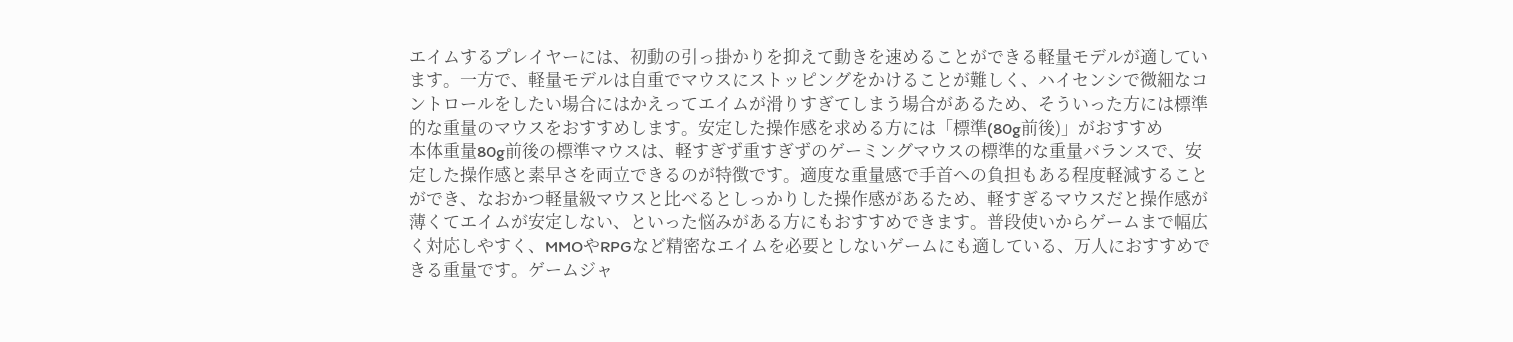エイムするプレイヤーには、初動の引っ掛かりを抑えて動きを速めることができる軽量モデルが適しています。一方で、軽量モデルは自重でマウスにストッピングをかけることが難しく、ハイセンシで微細なコントロールをしたい場合にはかえってエイムが滑りすぎてしまう場合があるため、そういった方には標準的な重量のマウスをおすすめします。安定した操作感を求める方には「標準(80g前後)」がおすすめ
本体重量80g前後の標準マウスは、軽すぎず重すぎずのゲーミングマウスの標準的な重量バランスで、安定した操作感と素早さを両立できるのが特徴です。適度な重量感で手首への負担もある程度軽減することができ、なおかつ軽量級マウスと比べるとしっかりした操作感があるため、軽すぎるマウスだと操作感が薄くてエイムが安定しない、といった悩みがある方にもおすすめできます。普段使いからゲームまで幅広く対応しやすく、MMOやRPGなど精密なエイムを必要としないゲームにも適している、万人におすすめできる重量です。ゲームジャ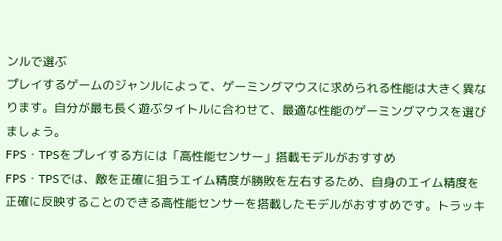ンルで選ぶ
プレイするゲームのジャンルによって、ゲーミングマウスに求められる性能は大きく異なります。自分が最も長く遊ぶタイトルに合わせて、最適な性能のゲーミングマウスを選びましょう。
FPS・TPSをプレイする方には「高性能センサー」搭載モデルがおすすめ
FPS・TPSでは、敵を正確に狙うエイム精度が勝敗を左右するため、自身のエイム精度を正確に反映することのできる高性能センサーを搭載したモデルがおすすめです。トラッキ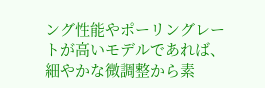ング性能やポーリングレートが高いモデルであれば、細やかな微調整から素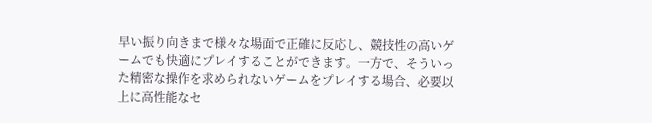早い振り向きまで様々な場面で正確に反応し、競技性の高いゲームでも快適にプレイすることができます。一方で、そういった精密な操作を求められないゲームをプレイする場合、必要以上に高性能なセ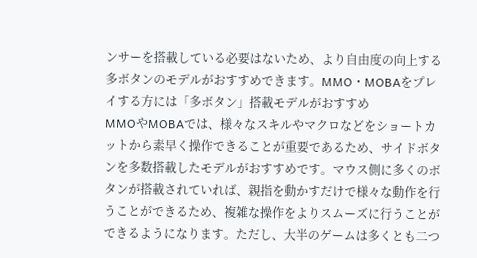ンサーを搭載している必要はないため、より自由度の向上する多ボタンのモデルがおすすめできます。MMO・MOBAをプレイする方には「多ボタン」搭載モデルがおすすめ
MMOやMOBAでは、様々なスキルやマクロなどをショートカットから素早く操作できることが重要であるため、サイドボタンを多数搭載したモデルがおすすめです。マウス側に多くのボタンが搭載されていれば、親指を動かすだけで様々な動作を行うことができるため、複雑な操作をよりスムーズに行うことができるようになります。ただし、大半のゲームは多くとも二つ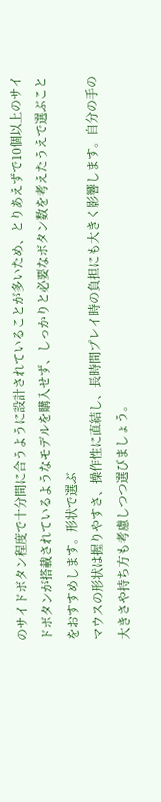のサイドボタン程度で十分間に合うように設計されていることが多いため、とりあえずで10個以上のサイドボタンが搭載されているようなモデルを購入せず、しっかりと必要なボタン数を考えたうえで選ぶことをおすすめします。形状で選ぶ
マウスの形状は握りやすさ、操作性に直結し、長時間プレイ時の負担にも大きく影響します。自分の手の大きさや持ち方も考慮しつつ選びましょう。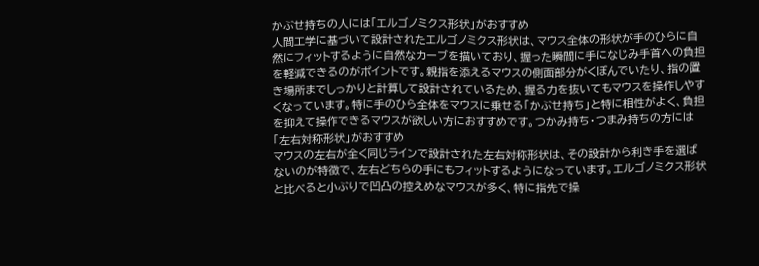かぶせ持ちの人には「エルゴノミクス形状」がおすすめ
人間工学に基づいて設計されたエルゴノミクス形状は、マウス全体の形状が手のひらに自然にフィットするように自然なカーブを描いており、握った瞬間に手になじみ手首への負担を軽減できるのがポイントです。親指を添えるマウスの側面部分がくぼんでいたり、指の置き場所までしっかりと計算して設計されているため、握る力を抜いてもマウスを操作しやすくなっています。特に手のひら全体をマウスに乗せる「かぶせ持ち」と特に相性がよく、負担を抑えて操作できるマウスが欲しい方におすすめです。つかみ持ち・つまみ持ちの方には「左右対称形状」がおすすめ
マウスの左右が全く同じラインで設計された左右対称形状は、その設計から利き手を選ばないのが特徴で、左右どちらの手にもフィットするようになっています。エルゴノミクス形状と比べると小ぶりで凹凸の控えめなマウスが多く、特に指先で操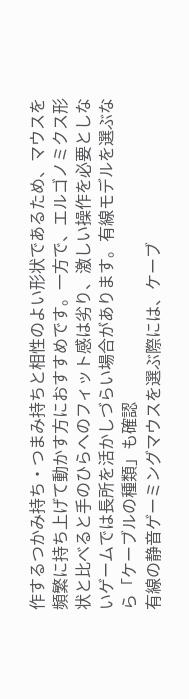作するつかみ持ち・つまみ持ちと相性のよい形状であるため、マウスを頻繁に持ち上げて動かす方におすすめです。一方で、エルゴノミクス形状と比べると手のひらへのフィット感は劣り、激しい操作を必要としないゲームでは長所を活かしづらい場合があります。有線モデルを選ぶなら「ケーブルの種類」も確認
有線の静音ゲーミングマウスを選ぶ際には、ケーブ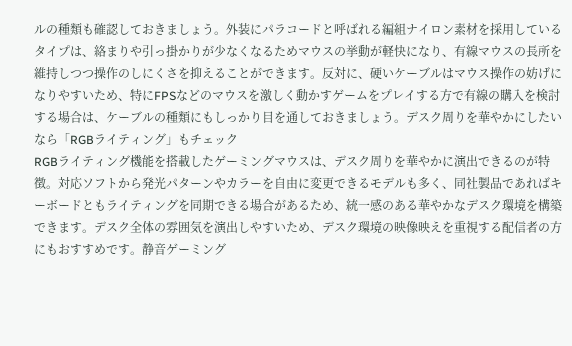ルの種類も確認しておきましょう。外装にパラコードと呼ばれる編組ナイロン素材を採用しているタイプは、絡まりや引っ掛かりが少なくなるためマウスの挙動が軽快になり、有線マウスの長所を維持しつつ操作のしにくさを抑えることができます。反対に、硬いケーブルはマウス操作の妨げになりやすいため、特にFPSなどのマウスを激しく動かすゲームをプレイする方で有線の購入を検討する場合は、ケーブルの種類にもしっかり目を通しておきましょう。デスク周りを華やかにしたいなら「RGBライティング」もチェック
RGBライティング機能を搭載したゲーミングマウスは、デスク周りを華やかに演出できるのが特徴。対応ソフトから発光パターンやカラーを自由に変更できるモデルも多く、同社製品であればキーボードともライティングを同期できる場合があるため、統一感のある華やかなデスク環境を構築できます。デスク全体の雰囲気を演出しやすいため、デスク環境の映像映えを重視する配信者の方にもおすすめです。静音ゲーミング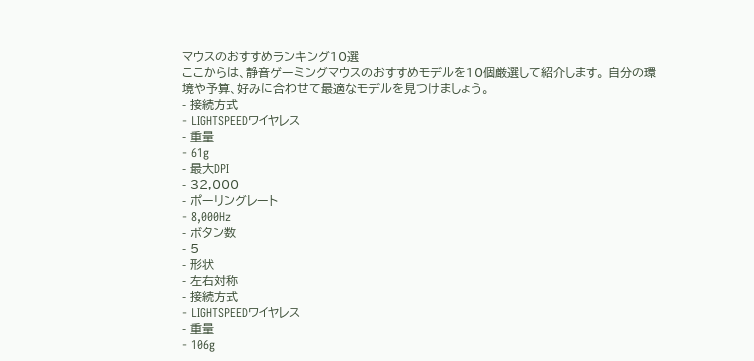マウスのおすすめランキング10選
ここからは、静音ゲーミングマウスのおすすめモデルを10個厳選して紹介します。 自分の環境や予算、好みに合わせて最適なモデルを見つけましょう。
- 接続方式
- LIGHTSPEEDワイヤレス
- 重量
- 61g
- 最大DPI
- 32,000
- ポーリングレート
- 8,000Hz
- ボタン数
- 5
- 形状
- 左右対称
- 接続方式
- LIGHTSPEEDワイヤレス
- 重量
- 106g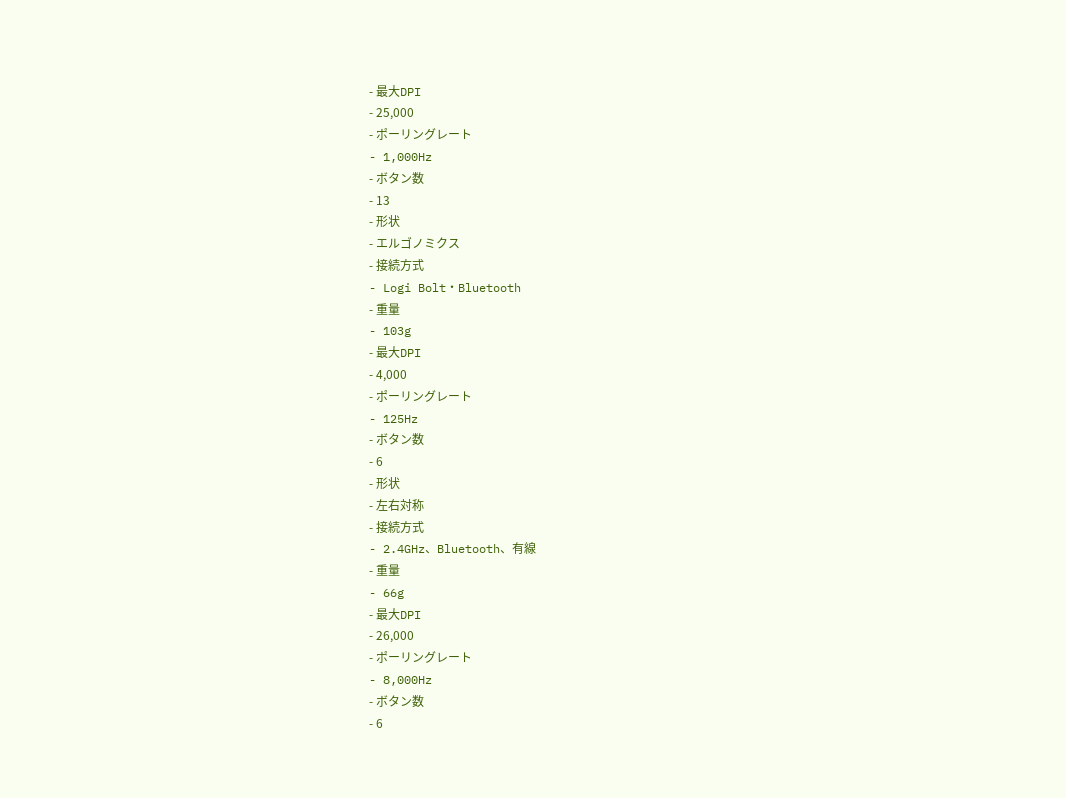- 最大DPI
- 25,000
- ポーリングレート
- 1,000Hz
- ボタン数
- 13
- 形状
- エルゴノミクス
- 接続方式
- Logi Bolt・Bluetooth
- 重量
- 103g
- 最大DPI
- 4,000
- ポーリングレート
- 125Hz
- ボタン数
- 6
- 形状
- 左右対称
- 接続方式
- 2.4GHz、Bluetooth、有線
- 重量
- 66g
- 最大DPI
- 26,000
- ポーリングレート
- 8,000Hz
- ボタン数
- 6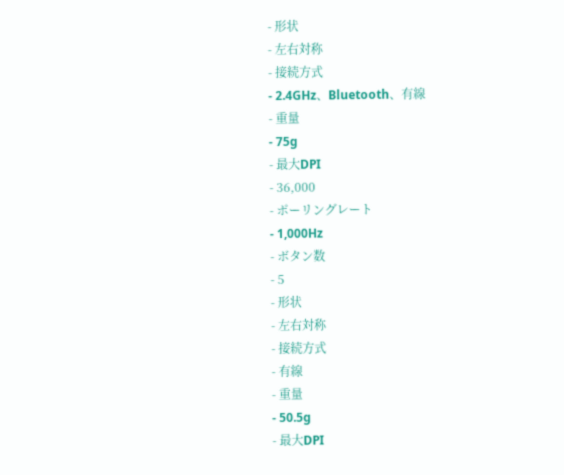- 形状
- 左右対称
- 接続方式
- 2.4GHz、Bluetooth、有線
- 重量
- 75g
- 最大DPI
- 36,000
- ポーリングレート
- 1,000Hz
- ボタン数
- 5
- 形状
- 左右対称
- 接続方式
- 有線
- 重量
- 50.5g
- 最大DPI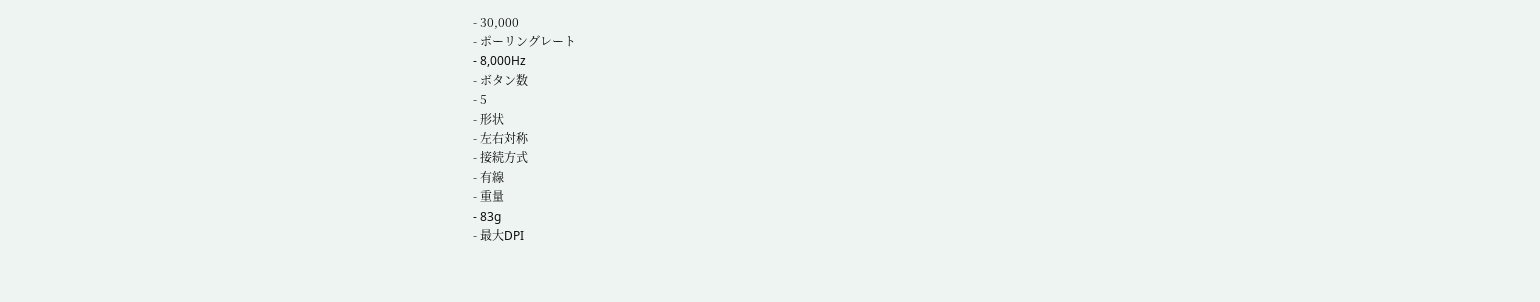- 30,000
- ポーリングレート
- 8,000Hz
- ボタン数
- 5
- 形状
- 左右対称
- 接続方式
- 有線
- 重量
- 83g
- 最大DPI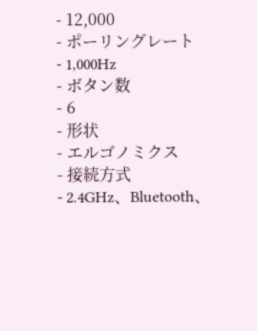- 12,000
- ポーリングレート
- 1,000Hz
- ボタン数
- 6
- 形状
- エルゴノミクス
- 接続方式
- 2.4GHz、Bluetooth、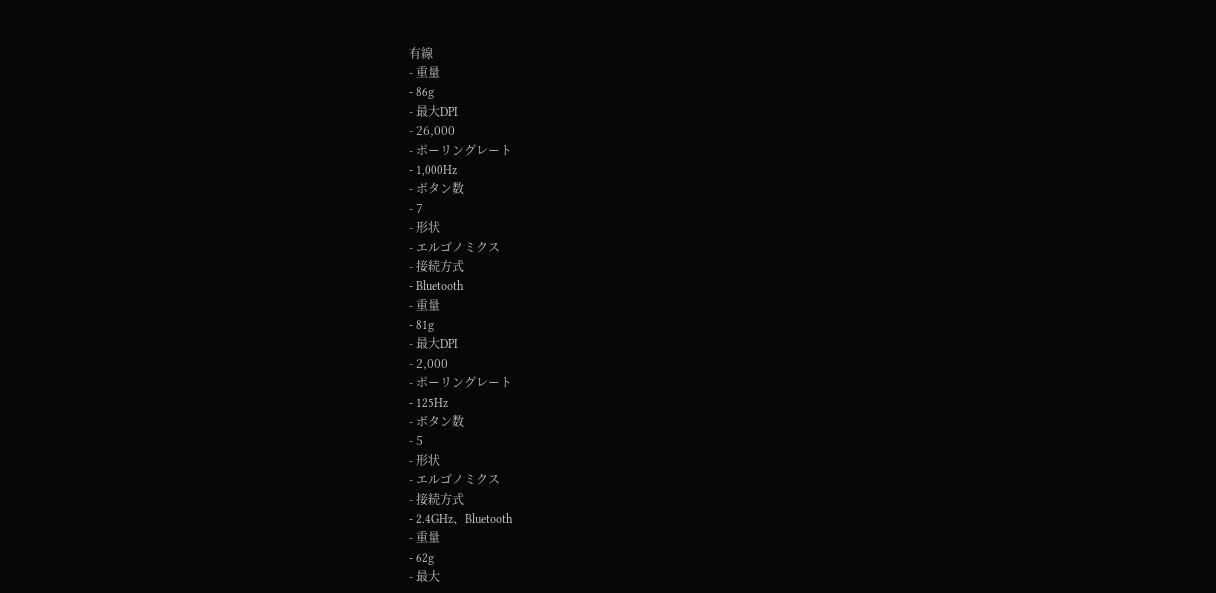有線
- 重量
- 86g
- 最大DPI
- 26,000
- ポーリングレート
- 1,000Hz
- ボタン数
- 7
- 形状
- エルゴノミクス
- 接続方式
- Bluetooth
- 重量
- 81g
- 最大DPI
- 2,000
- ポーリングレート
- 125Hz
- ボタン数
- 5
- 形状
- エルゴノミクス
- 接続方式
- 2.4GHz、Bluetooth
- 重量
- 62g
- 最大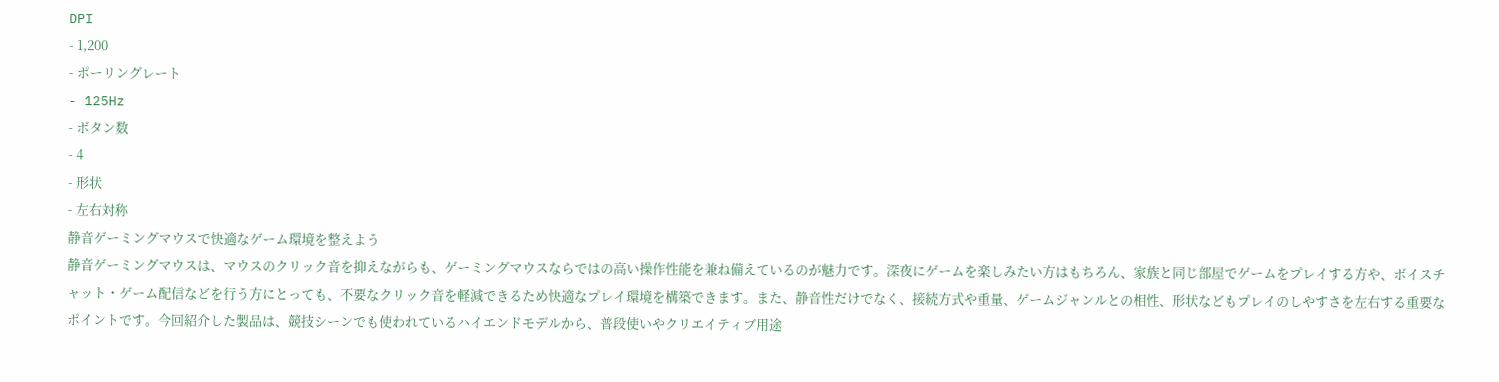DPI
- 1,200
- ポーリングレート
- 125Hz
- ボタン数
- 4
- 形状
- 左右対称
静音ゲーミングマウスで快適なゲーム環境を整えよう
静音ゲーミングマウスは、マウスのクリック音を抑えながらも、ゲーミングマウスならではの高い操作性能を兼ね備えているのが魅力です。深夜にゲームを楽しみたい方はもちろん、家族と同じ部屋でゲームをプレイする方や、ボイスチャット・ゲーム配信などを行う方にとっても、不要なクリック音を軽減できるため快適なプレイ環境を構築できます。また、静音性だけでなく、接続方式や重量、ゲームジャンルとの相性、形状などもプレイのしやすさを左右する重要なポイントです。今回紹介した製品は、競技シーンでも使われているハイエンドモデルから、普段使いやクリエイティブ用途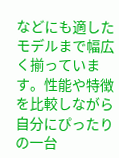などにも適したモデルまで幅広く揃っています。性能や特徴を比較しながら自分にぴったりの一台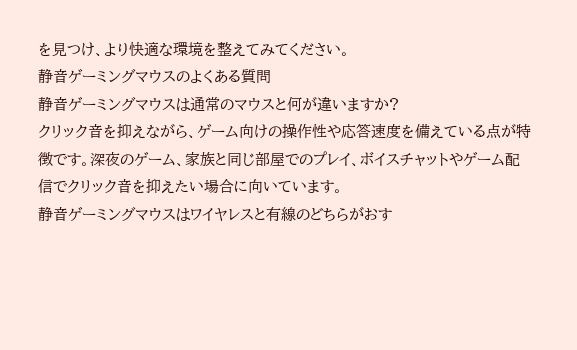を見つけ、より快適な環境を整えてみてください。
静音ゲーミングマウスのよくある質問
静音ゲーミングマウスは通常のマウスと何が違いますか?
クリック音を抑えながら、ゲーム向けの操作性や応答速度を備えている点が特徴です。深夜のゲーム、家族と同じ部屋でのプレイ、ボイスチャットやゲーム配信でクリック音を抑えたい場合に向いています。
静音ゲーミングマウスはワイヤレスと有線のどちらがおす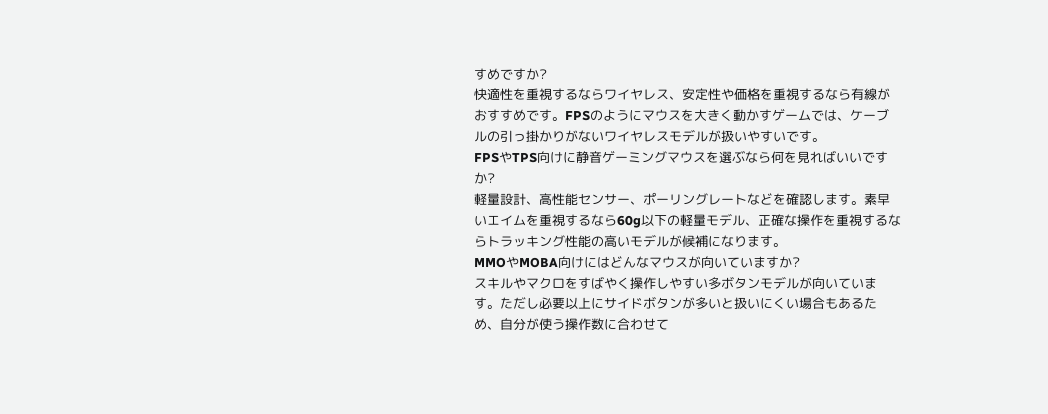すめですか?
快適性を重視するならワイヤレス、安定性や価格を重視するなら有線がおすすめです。FPSのようにマウスを大きく動かすゲームでは、ケーブルの引っ掛かりがないワイヤレスモデルが扱いやすいです。
FPSやTPS向けに静音ゲーミングマウスを選ぶなら何を見ればいいですか?
軽量設計、高性能センサー、ポーリングレートなどを確認します。素早いエイムを重視するなら60g以下の軽量モデル、正確な操作を重視するならトラッキング性能の高いモデルが候補になります。
MMOやMOBA向けにはどんなマウスが向いていますか?
スキルやマクロをすばやく操作しやすい多ボタンモデルが向いています。ただし必要以上にサイドボタンが多いと扱いにくい場合もあるため、自分が使う操作数に合わせて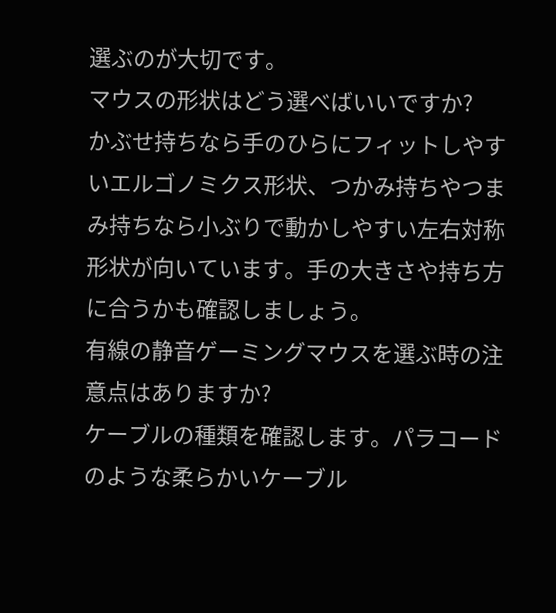選ぶのが大切です。
マウスの形状はどう選べばいいですか?
かぶせ持ちなら手のひらにフィットしやすいエルゴノミクス形状、つかみ持ちやつまみ持ちなら小ぶりで動かしやすい左右対称形状が向いています。手の大きさや持ち方に合うかも確認しましょう。
有線の静音ゲーミングマウスを選ぶ時の注意点はありますか?
ケーブルの種類を確認します。パラコードのような柔らかいケーブル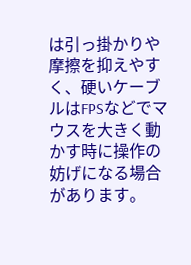は引っ掛かりや摩擦を抑えやすく、硬いケーブルはFPSなどでマウスを大きく動かす時に操作の妨げになる場合があります。